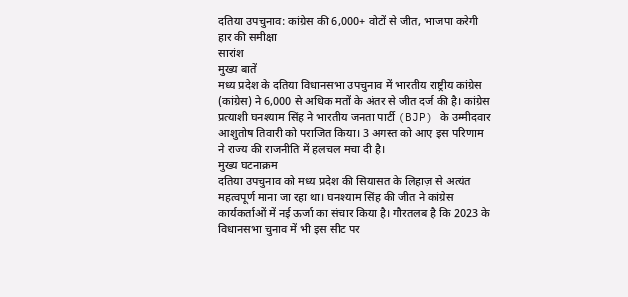दतिया उपचुनाव: कांग्रेस की 6,000+ वोटों से जीत, भाजपा करेगी हार की समीक्षा
सारांश
मुख्य बातें
मध्य प्रदेश के दतिया विधानसभा उपचुनाव में भारतीय राष्ट्रीय कांग्रेस (कांग्रेस) ने 6,000 से अधिक मतों के अंतर से जीत दर्ज की है। कांग्रेस प्रत्याशी घनश्याम सिंह ने भारतीय जनता पार्टी (BJP) के उम्मीदवार आशुतोष तिवारी को पराजित किया। 3 अगस्त को आए इस परिणाम ने राज्य की राजनीति में हलचल मचा दी है।
मुख्य घटनाक्रम
दतिया उपचुनाव को मध्य प्रदेश की सियासत के लिहाज़ से अत्यंत महत्वपूर्ण माना जा रहा था। घनश्याम सिंह की जीत ने कांग्रेस कार्यकर्ताओं में नई ऊर्जा का संचार किया है। गौरतलब है कि 2023 के विधानसभा चुनाव में भी इस सीट पर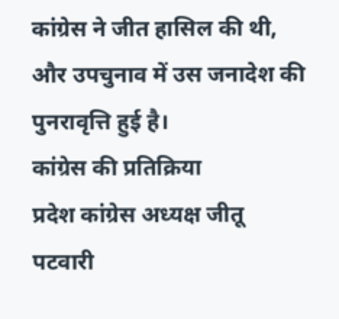कांग्रेस ने जीत हासिल की थी, और उपचुनाव में उस जनादेश की पुनरावृत्ति हुई है।
कांग्रेस की प्रतिक्रिया
प्रदेश कांग्रेस अध्यक्ष जीतू पटवारी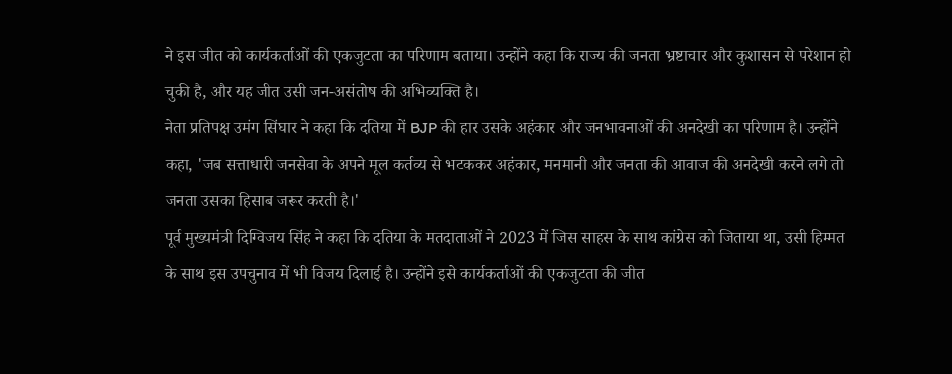ने इस जीत को कार्यकर्ताओं की एकजुटता का परिणाम बताया। उन्होंने कहा कि राज्य की जनता भ्रष्टाचार और कुशासन से परेशान हो चुकी है, और यह जीत उसी जन-असंतोष की अभिव्यक्ति है।
नेता प्रतिपक्ष उमंग सिंघार ने कहा कि दतिया में BJP की हार उसके अहंकार और जनभावनाओं की अनदेखी का परिणाम है। उन्होंने कहा, 'जब सत्ताधारी जनसेवा के अपने मूल कर्तव्य से भटककर अहंकार, मनमानी और जनता की आवाज की अनदेखी करने लगे तो जनता उसका हिसाब जरूर करती है।'
पूर्व मुख्यमंत्री दिग्विजय सिंह ने कहा कि दतिया के मतदाताओं ने 2023 में जिस साहस के साथ कांग्रेस को जिताया था, उसी हिम्मत के साथ इस उपचुनाव में भी विजय दिलाई है। उन्होंने इसे कार्यकर्ताओं की एकजुटता की जीत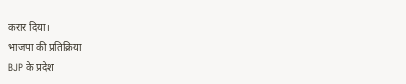करार दिया।
भाजपा की प्रतिक्रिया
BJP के प्रदेश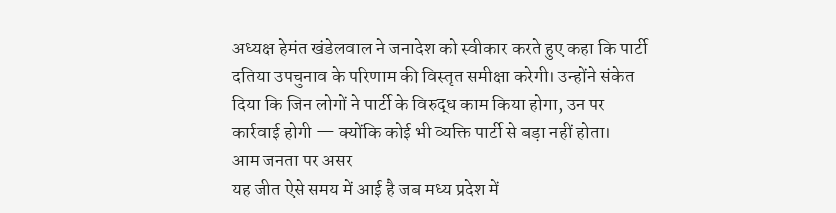अध्यक्ष हेमंत खंडेलवाल ने जनादेश को स्वीकार करते हुए कहा कि पार्टी दतिया उपचुनाव के परिणाम की विस्तृत समीक्षा करेगी। उन्होंने संकेत दिया कि जिन लोगों ने पार्टी के विरुद्ध काम किया होगा, उन पर कार्रवाई होगी — क्योंकि कोई भी व्यक्ति पार्टी से बड़ा नहीं होता।
आम जनता पर असर
यह जीत ऐसे समय में आई है जब मध्य प्रदेश में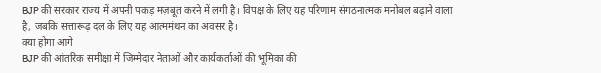BJP की सरकार राज्य में अपनी पकड़ मज़बूत करने में लगी है। विपक्ष के लिए यह परिणाम संगठनात्मक मनोबल बढ़ाने वाला है, जबकि सत्तारूढ़ दल के लिए यह आत्ममंथन का अवसर है।
क्या होगा आगे
BJP की आंतरिक समीक्षा में जिम्मेदार नेताओं और कार्यकर्ताओं की भूमिका की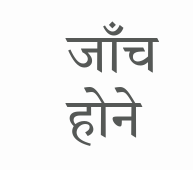जाँच होने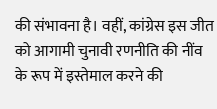की संभावना है। वहीं, कांग्रेस इस जीत को आगामी चुनावी रणनीति की नींव के रूप में इस्तेमाल करने की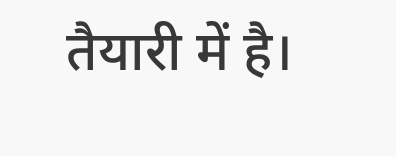तैयारी में है।